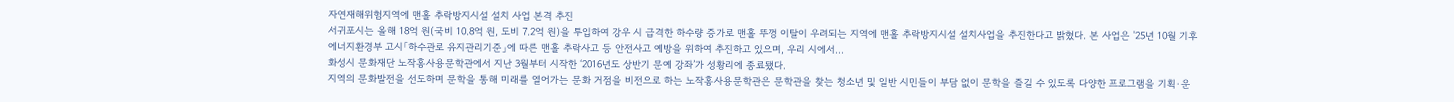자연재해위험지역에 맨홀 추락방지시설 설치 사업 본격 추진
서귀포시는 올해 18억 원(국비 10.8억 원, 도비 7.2억 원)을 투입하여 강우 시 급격한 하수량 증가로 맨홀 뚜껑 이탈이 우려되는 지역에 맨홀 추락방지시설 설치사업을 추진한다고 밝혔다. 본 사업은 '25년 10월 기후에너지환경부 고시「하수관로 유지관리기준」에 따른 맨홀 추락사고 등 안전사고 예방을 위하여 추진하고 있으며, 우리 시에서...
화성시 문화재단 노작홍사용문학관에서 지난 3월부터 시작한 ‘2016년도 상반기 문예 강좌’가 성황리에 종료됐다.
지역의 문화발전을 선도하며 문학을 통해 미래를 열어가는 문화 거점을 비전으로 하는 노작홍사용문학관은 문학관을 찾는 청소년 및 일반 시민들이 부담 없이 문학을 즐길 수 있도록 다양한 프로그램을 기획·운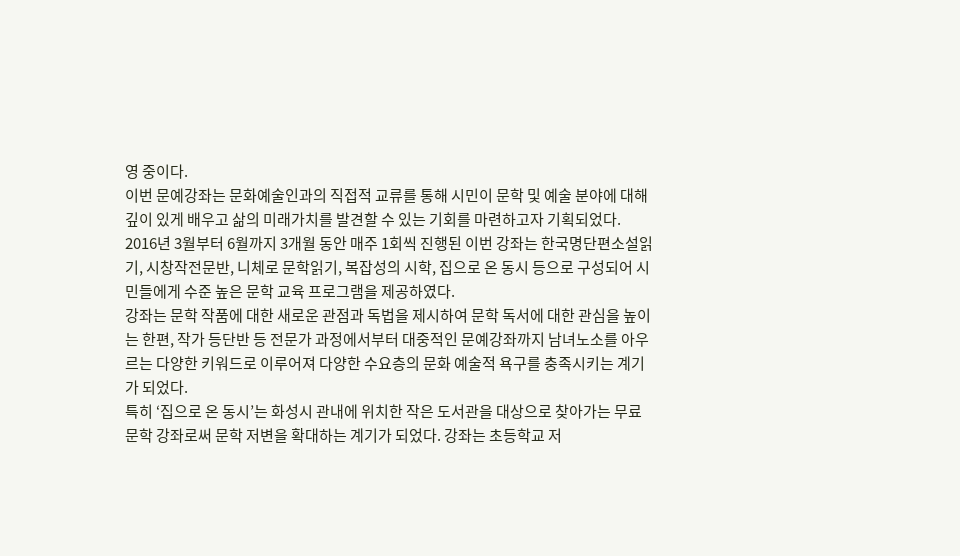영 중이다.
이번 문예강좌는 문화예술인과의 직접적 교류를 통해 시민이 문학 및 예술 분야에 대해 깊이 있게 배우고 삶의 미래가치를 발견할 수 있는 기회를 마련하고자 기획되었다.
2016년 3월부터 6월까지 3개월 동안 매주 1회씩 진행된 이번 강좌는 한국명단편소설읽기, 시창작전문반, 니체로 문학읽기, 복잡성의 시학, 집으로 온 동시 등으로 구성되어 시민들에게 수준 높은 문학 교육 프로그램을 제공하였다.
강좌는 문학 작품에 대한 새로운 관점과 독법을 제시하여 문학 독서에 대한 관심을 높이는 한편, 작가 등단반 등 전문가 과정에서부터 대중적인 문예강좌까지 남녀노소를 아우르는 다양한 키워드로 이루어져 다양한 수요층의 문화 예술적 욕구를 충족시키는 계기가 되었다.
특히 ‘집으로 온 동시’는 화성시 관내에 위치한 작은 도서관을 대상으로 찾아가는 무료 문학 강좌로써 문학 저변을 확대하는 계기가 되었다. 강좌는 초등학교 저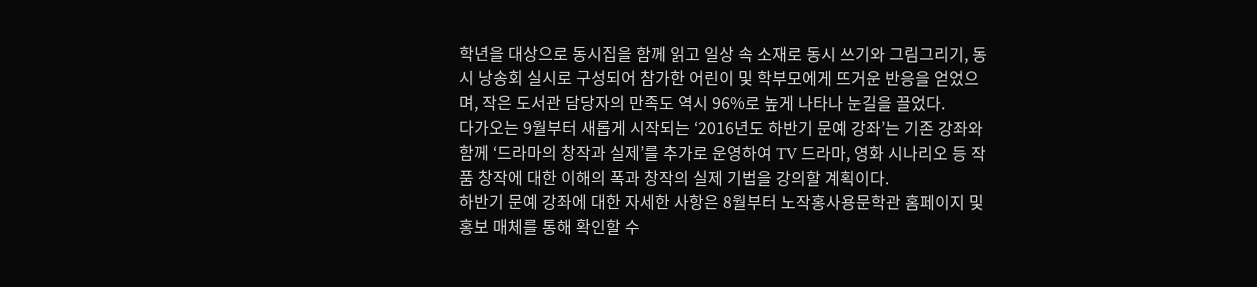학년을 대상으로 동시집을 함께 읽고 일상 속 소재로 동시 쓰기와 그림그리기, 동시 낭송회 실시로 구성되어 참가한 어린이 및 학부모에게 뜨거운 반응을 얻었으며, 작은 도서관 담당자의 만족도 역시 96%로 높게 나타나 눈길을 끌었다.
다가오는 9월부터 새롭게 시작되는 ‘2016년도 하반기 문예 강좌’는 기존 강좌와 함께 ‘드라마의 창작과 실제’를 추가로 운영하여 TV 드라마, 영화 시나리오 등 작품 창작에 대한 이해의 폭과 창작의 실제 기법을 강의할 계획이다.
하반기 문예 강좌에 대한 자세한 사항은 8월부터 노작홍사용문학관 홈페이지 및 홍보 매체를 통해 확인할 수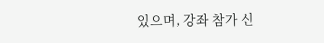있으며, 강좌 참가 신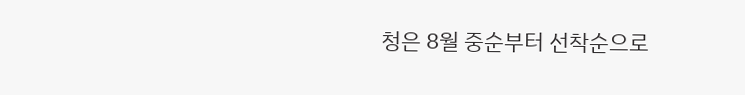청은 8월 중순부터 선착순으로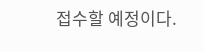접수할 예정이다.